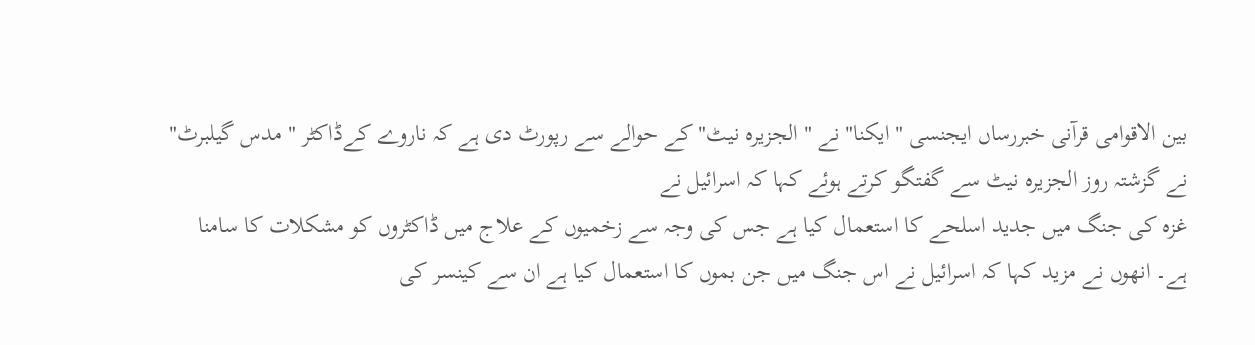بين الاقوامی قرآنی خبررساں ايجنسی "ايكنا" نے " الجزيرہ نیٹ" كے حوالے سے رپورٹ دی ہے كہ ناروے كےڈاكٹر " مدس گيلبرٹ" نے گزشتہ روز الجزيرہ نیٹ سے گفتگو كرتے ہوئے كہا كہ اسرائيل نے
غزہ كی جنگ میں جديد اسلحے كا استعمال كيا ہے جس كی وجہ سے زخميوں كے علاج میں ڈاكٹروں كو مشكلات كا سامنا ہے۔ انھوں نے مزيد كہا كہ اسرائيل نے اس جنگ میں جن بموں كا استعمال كيا ہے ان سے كينسر كی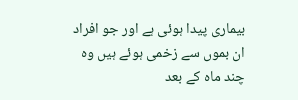بيماری پيدا ہوئی ہے اور جو افراد ان بموں سے زخمی ہوئے ہیں وہ چند ماہ كے بعد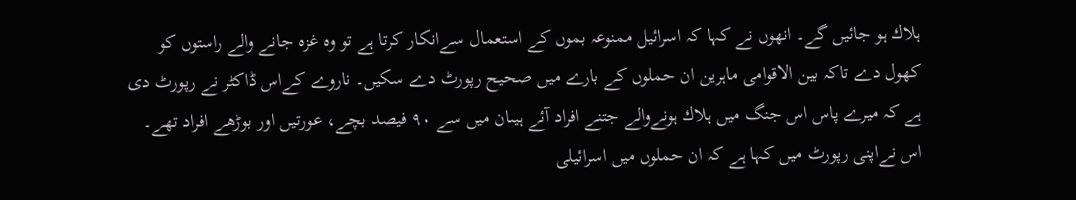ہلاك ہو جائیں گے۔ انھوں نے كہا كہ اسرائيل ممنوعہ بموں كے استعمال سےانكار كرتا ہے تو وہ غزہ جانے والے راستوں كو كھول دے تاكہ بين الاقوامی ماہرين ان حملوں كے بارے میں صحيح رپورٹ دے سكیں۔ ناروے كےاس ڈاكٹر نے رپورٹ دی ہے كہ ميرے پاس اس جنگ میں ہلاك ہونےوالے جتنے افراد آئے ہیںان میں سے ۹۰ فيصد بچے، عورتیں اور بوڑھے افراد تھے۔ اس نےاپنی رپورٹ میں كہا ہے كہ ان حملوں میں اسرائيلی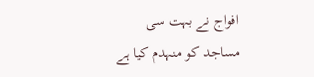افواج نے بہت سی مساجد كو منہدم كيا ہے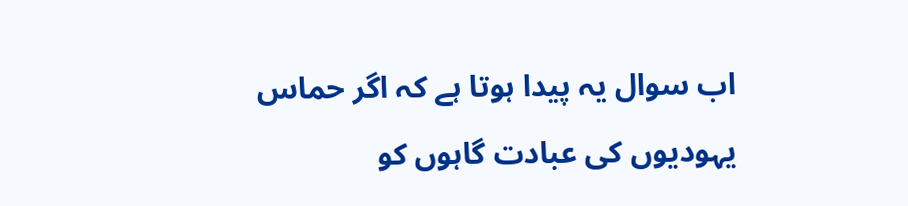اب سوال یہ پيدا ہوتا ہے كہ اگر حماس یہوديوں كی عبادت گاہوں كو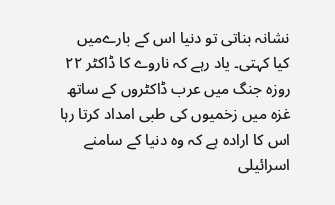نشانہ بناتی تو دنيا اس كے بارےمیں كيا كہتی۔ ياد رہے كہ ناروے كا ڈاكٹر ۲۲ روزہ جنگ میں عرب ڈاكٹروں كے ساتھ غزہ میں زخميوں كی طبی امداد كرتا رہا اس كا ارادہ ہے كہ وہ دنيا كے سامنے اسرائيلی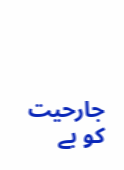جارحيت كو بے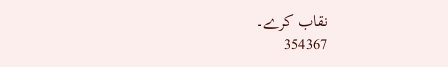نقاب كرے۔
354367